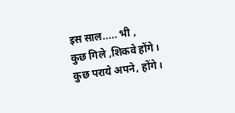इस साल..... भी ,
कुछ गिले ,शिकवे होंगे।
कुछ पराये अपने, होंगे।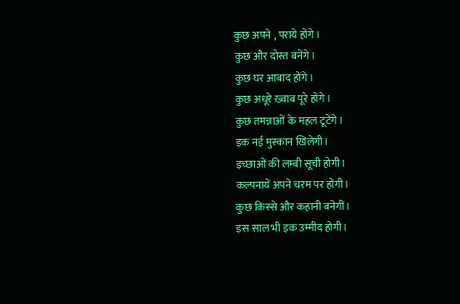कुछ अपने , पराये होंगे।
कुछ और दोस्त बनेंगे।
कुछ घर आबाद होंगे।
कुछ अधूरे ख़्वाब पूरे होंगे।
कुछ तमन्नाओं के महल टूटेंगे।
इक नई मुस्कान खिलेगी।
इच्छाओं की लम्बी सूची होगी।
कल्पनायें अपने चरम पर होंगी।
कुछ किस्से और कहानी बनेगीं।
इस साल भी इक उम्मीद होगी।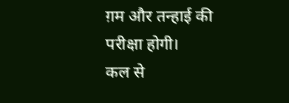ग़म और तन्हाई की परीक्षा होगी।
कल से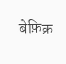बेफ़िक्र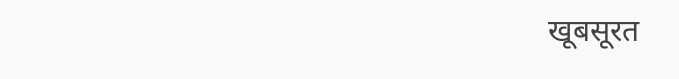खूबसूरत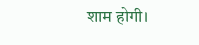शाम होगी।